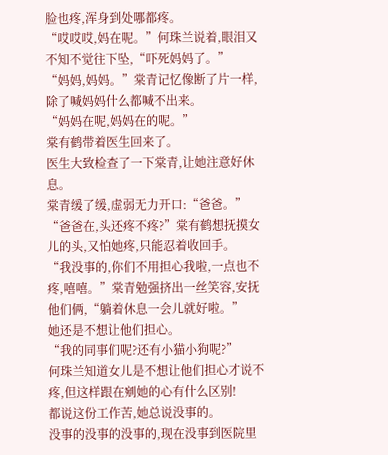脸也疼,浑身到处哪都疼。
“哎哎哎,妈在呢。”何珠兰说着,眼泪又不知不觉往下坠,“吓死妈妈了。”
“妈妈,妈妈。”棠青记忆像断了片一样,除了喊妈妈什么都喊不出来。
“妈妈在呢,妈妈在的呢。”
棠有鹤带着医生回来了。
医生大致检查了一下棠青,让她注意好休息。
棠青缓了缓,虚弱无力开口:“爸爸。”
“爸爸在,头还疼不疼?”棠有鹤想抚摸女儿的头,又怕她疼,只能忍着收回手。
“我没事的,你们不用担心我啦,一点也不疼,嘻嘻。”棠青勉强挤出一丝笑容,安抚他们俩,“躺着休息一会儿就好啦。”
她还是不想让他们担心。
“我的同事们呢?还有小猫小狗呢?”
何珠兰知道女儿是不想让他们担心才说不疼,但这样跟在剜她的心有什么区别!
都说这份工作苦,她总说没事的。
没事的没事的没事的,现在没事到医院里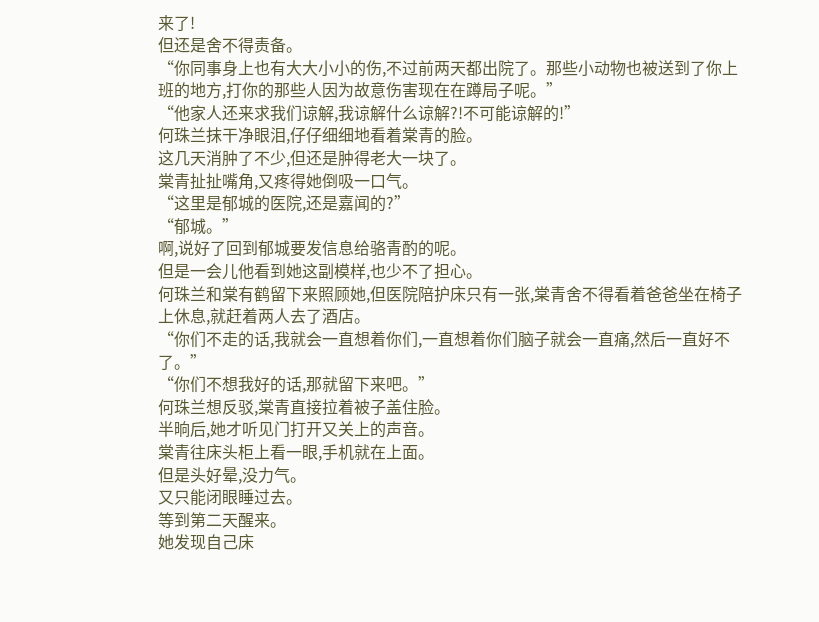来了!
但还是舍不得责备。
“你同事身上也有大大小小的伤,不过前两天都出院了。那些小动物也被送到了你上班的地方,打你的那些人因为故意伤害现在在蹲局子呢。”
“他家人还来求我们谅解,我谅解什么谅解?!不可能谅解的!”
何珠兰抹干净眼泪,仔仔细细地看着棠青的脸。
这几天消肿了不少,但还是肿得老大一块了。
棠青扯扯嘴角,又疼得她倒吸一口气。
“这里是郁城的医院,还是嘉闻的?”
“郁城。”
啊,说好了回到郁城要发信息给骆青酌的呢。
但是一会儿他看到她这副模样,也少不了担心。
何珠兰和棠有鹤留下来照顾她,但医院陪护床只有一张,棠青舍不得看着爸爸坐在椅子上休息,就赶着两人去了酒店。
“你们不走的话,我就会一直想着你们,一直想着你们脑子就会一直痛,然后一直好不了。”
“你们不想我好的话,那就留下来吧。”
何珠兰想反驳,棠青直接拉着被子盖住脸。
半晌后,她才听见门打开又关上的声音。
棠青往床头柜上看一眼,手机就在上面。
但是头好晕,没力气。
又只能闭眼睡过去。
等到第二天醒来。
她发现自己床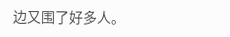边又围了好多人。